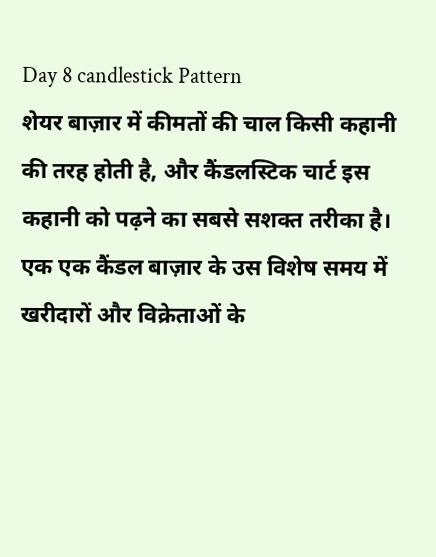Day 8 candlestick Pattern
शेयर बाज़ार में कीमतों की चाल किसी कहानी की तरह होती है, और कैंडलस्टिक चार्ट इस कहानी को पढ़ने का सबसे सशक्त तरीका है। एक एक कैंडल बाज़ार के उस विशेष समय में खरीदारों और विक्रेताओं के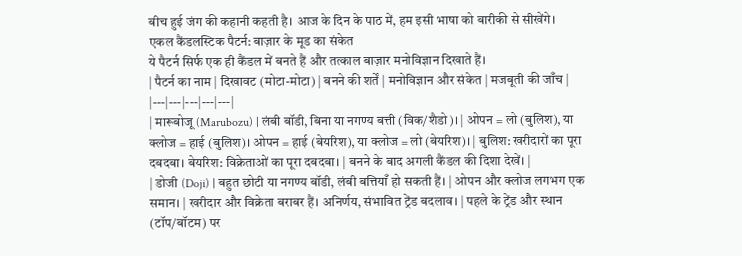बीच हुई जंग की कहानी कहती है। आज के दिन के पाठ में, हम इसी भाषा को बारीकी से सीखेंगे।
एकल कैंडलस्टिक पैटर्न: बाज़ार के मूड का संकेत
ये पैटर्न सिर्फ एक ही कैंडल में बनते हैं और तत्काल बाज़ार मनोविज्ञान दिखाते हैं।
| पैटर्न का नाम | दिखावट (मोटा-मोटा) | बनने की शर्तें | मनोविज्ञान और संकेत | मजबूती की जाँच |
|---|---|---|---|---|
| मारूबोजू (Marubozu) | लंबी बॉडी, बिना या नगण्य बत्ती (विक/शैडो)। | ओपन = लो (बुलिश), या क्लोज = हाई (बुलिश)। ओपन = हाई (बेयरिश), या क्लोज = लो (बेयरिश)। | बुलिश: खरीदारों का पूरा दबदबा। बेयरिश: विक्रेताओं का पूरा दबदबा। | बनने के बाद अगली कैंडल की दिशा देखें। |
| डोजी (Doji) | बहुत छोटी या नगण्य बॉडी, लंबी बत्तियाँ हो सकती हैं। | ओपन और क्लोज लगभग एक समान। | खरीदार और विक्रेता बराबर हैं। अनिर्णय, संभावित ट्रेंड बदलाव। | पहले के ट्रेंड और स्थान (टॉप/बॉटम) पर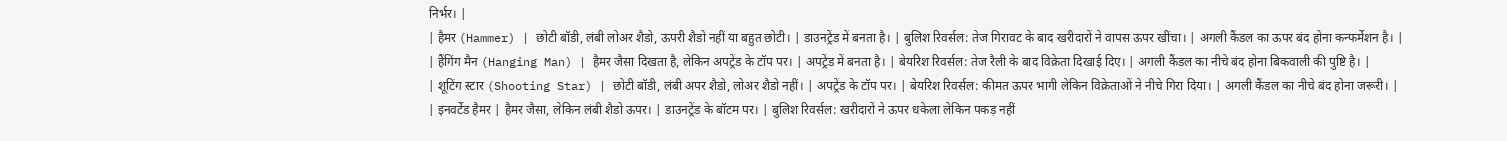निर्भर। |
| हैमर (Hammer) | छोटी बॉडी, लंबी लोअर शैडो, ऊपरी शैडो नहीं या बहुत छोटी। | डाउनट्रेंड में बनता है। | बुलिश रिवर्सल: तेज गिरावट के बाद खरीदारों ने वापस ऊपर खींचा। | अगली कैंडल का ऊपर बंद होना कन्फर्मेशन है। |
| हैंगिंग मैन (Hanging Man) | हैमर जैसा दिखता है, लेकिन अपट्रेंड के टॉप पर। | अपट्रेंड में बनता है। | बेयरिश रिवर्सल: तेज रैली के बाद विक्रेता दिखाई दिए। | अगली कैंडल का नीचे बंद होना बिकवाली की पुष्टि है। |
| शूटिंग स्टार (Shooting Star) | छोटी बॉडी, लंबी अपर शैडो, लोअर शैडो नहीं। | अपट्रेंड के टॉप पर। | बेयरिश रिवर्सल: कीमत ऊपर भागी लेकिन विक्रेताओं ने नीचे गिरा दिया। | अगली कैंडल का नीचे बंद होना जरूरी। |
| इनवर्टेड हैमर | हैमर जैसा, लेकिन लंबी शैडो ऊपर। | डाउनट्रेंड के बॉटम पर। | बुलिश रिवर्सल: खरीदारों ने ऊपर धकेला लेकिन पकड़ नहीं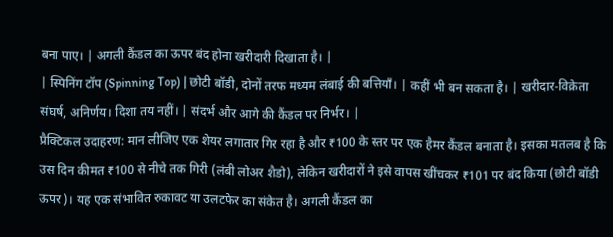बना पाए। | अगली कैंडल का ऊपर बंद होना खरीदारी दिखाता है। |
| स्पिनिंग टॉप (Spinning Top) | छोटी बॉडी, दोनों तरफ मध्यम लंबाई की बत्तियाँ। | कहीं भी बन सकता है। | खरीदार-विक्रेता संघर्ष, अनिर्णय। दिशा तय नहीं। | संदर्भ और आगे की कैंडल पर निर्भर। |
प्रैक्टिकल उदाहरण: मान लीजिए एक शेयर लगातार गिर रहा है और ₹100 के स्तर पर एक हैमर कैंडल बनाता है। इसका मतलब है कि उस दिन कीमत ₹100 से नीचे तक गिरी (लंबी लोअर शैडो), लेकिन खरीदारों ने इसे वापस खींचकर ₹101 पर बंद किया (छोटी बॉडी ऊपर)। यह एक संभावित रुकावट या उलटफेर का संकेत है। अगली कैंडल का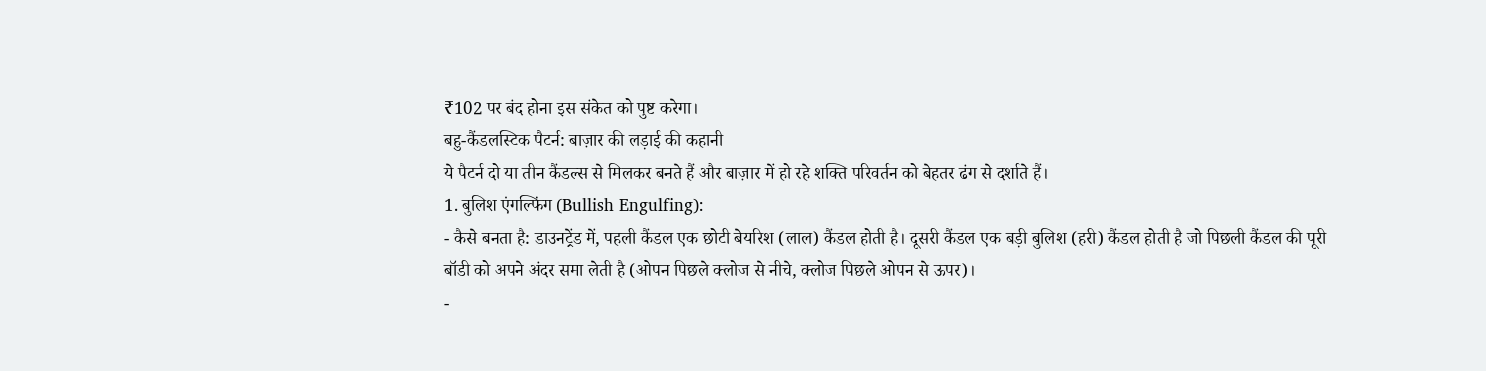₹102 पर बंद होना इस संकेत को पुष्ट करेगा।
बहु-कैंडलस्टिक पैटर्न: बाज़ार की लड़ाई की कहानी
ये पैटर्न दो या तीन कैंडल्स से मिलकर बनते हैं और बाज़ार में हो रहे शक्ति परिवर्तन को बेहतर ढंग से दर्शाते हैं।
1. बुलिश एंगल्फिंग (Bullish Engulfing):
- कैसे बनता है: डाउनट्रेंड में, पहली कैंडल एक छोटी बेयरिश (लाल) कैंडल होती है। दूसरी कैंडल एक बड़ी बुलिश (हरी) कैंडल होती है जो पिछली कैंडल की पूरी बॉडी को अपने अंदर समा लेती है (ओपन पिछले क्लोज से नीचे, क्लोज पिछले ओपन से ऊपर)।
-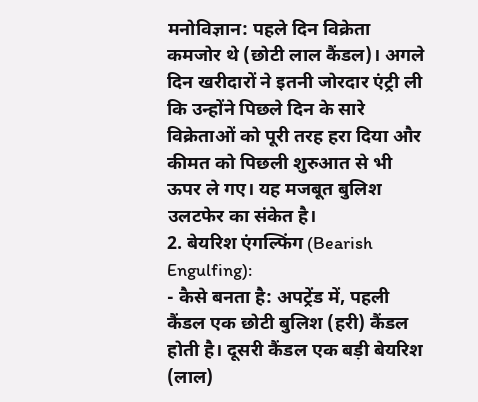मनोविज्ञान: पहले दिन विक्रेता कमजोर थे (छोटी लाल कैंडल)। अगले दिन खरीदारों ने इतनी जोरदार एंट्री ली कि उन्होंने पिछले दिन के सारे विक्रेताओं को पूरी तरह हरा दिया और कीमत को पिछली शुरुआत से भी ऊपर ले गए। यह मजबूत बुलिश उलटफेर का संकेत है।
2. बेयरिश एंगल्फिंग (Bearish Engulfing):
- कैसे बनता है: अपट्रेंड में, पहली कैंडल एक छोटी बुलिश (हरी) कैंडल होती है। दूसरी कैंडल एक बड़ी बेयरिश (लाल)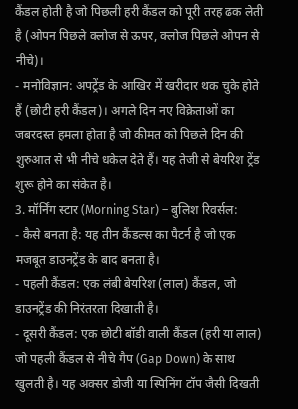कैंडल होती है जो पिछली हरी कैंडल को पूरी तरह ढक लेती है (ओपन पिछले क्लोज से ऊपर, क्लोज पिछले ओपन से नीचे)।
- मनोविज्ञान: अपट्रेंड के आखिर में खरीदार थक चुके होते हैं (छोटी हरी कैंडल)। अगले दिन नए विक्रेताओं का जबरदस्त हमला होता है जो कीमत को पिछले दिन की शुरुआत से भी नीचे धकेल देते हैं। यह तेजी से बेयरिश ट्रेंड शुरू होने का संकेत है।
3. मॉर्निंग स्टार (Morning Star) – बुलिश रिवर्सल:
- कैसे बनता है: यह तीन कैंडल्स का पैटर्न है जो एक मजबूत डाउनट्रेंड के बाद बनता है।
- पहली कैंडल: एक लंबी बेयरिश (लाल) कैंडल, जो डाउनट्रेंड की निरंतरता दिखाती है।
- दूसरी कैंडल: एक छोटी बॉडी वाली कैंडल (हरी या लाल) जो पहली कैंडल से नीचे गैप (Gap Down) के साथ खुलती है। यह अक्सर डोजी या स्पिनिंग टॉप जैसी दिखती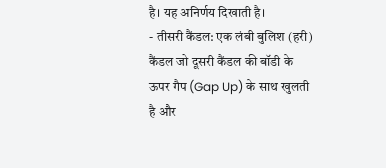है। यह अनिर्णय दिखाती है।
- तीसरी कैंडल: एक लंबी बुलिश (हरी) कैंडल जो दूसरी कैंडल की बॉडी के ऊपर गैप (Gap Up) के साथ खुलती है और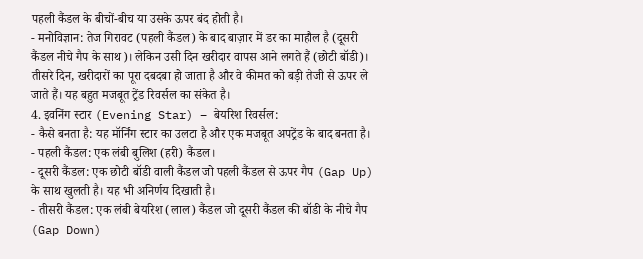पहली कैंडल के बीचों-बीच या उसके ऊपर बंद होती है।
- मनोविज्ञान: तेज गिरावट (पहली कैंडल) के बाद बाज़ार में डर का माहौल है (दूसरी कैंडल नीचे गैप के साथ)। लेकिन उसी दिन खरीदार वापस आने लगते हैं (छोटी बॉडी)। तीसरे दिन, खरीदारों का पूरा दबदबा हो जाता है और वे कीमत को बड़ी तेजी से ऊपर ले जाते हैं। यह बहुत मजबूत ट्रेंड रिवर्सल का संकेत है।
4. इवनिंग स्टार (Evening Star) – बेयरिश रिवर्सल:
- कैसे बनता है: यह मॉर्निंग स्टार का उलटा है और एक मजबूत अपट्रेंड के बाद बनता है।
- पहली कैंडल: एक लंबी बुलिश (हरी) कैंडल।
- दूसरी कैंडल: एक छोटी बॉडी वाली कैंडल जो पहली कैंडल से ऊपर गैप (Gap Up) के साथ खुलती है। यह भी अनिर्णय दिखाती है।
- तीसरी कैंडल: एक लंबी बेयरिश (लाल) कैंडल जो दूसरी कैंडल की बॉडी के नीचे गैप (Gap Down)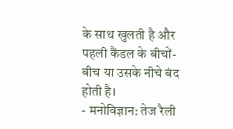के साथ खुलती है और पहली कैंडल के बीचों-बीच या उसके नीचे बंद होती है।
- मनोविज्ञान: तेज रैली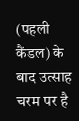(पहली कैंडल) के बाद उत्साह चरम पर है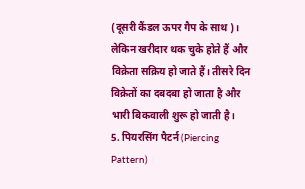(दूसरी कैंडल ऊपर गैप के साथ)। लेकिन खरीदार थक चुके होते हैं और विक्रेता सक्रिय हो जाते हैं। तीसरे दिन विक्रेतों का दबदबा हो जाता है और भारी बिकवाली शुरू हो जाती है।
5. पियरसिंग पैटर्न (Piercing Pattern)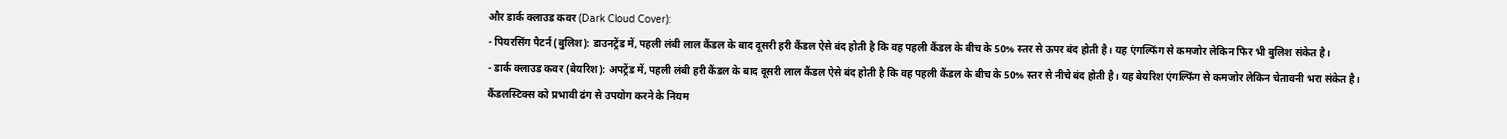और डार्क क्लाउड कवर (Dark Cloud Cover):
- पियरसिंग पैटर्न (बुलिश): डाउनट्रेंड में, पहली लंबी लाल कैंडल के बाद दूसरी हरी कैंडल ऐसे बंद होती है कि वह पहली कैंडल के बीच के 50% स्तर से ऊपर बंद होती है। यह एंगल्फिंग से कमजोर लेकिन फिर भी बुलिश संकेत है।
- डार्क क्लाउड कवर (बेयरिश): अपट्रेंड में, पहली लंबी हरी कैंडल के बाद दूसरी लाल कैंडल ऐसे बंद होती है कि वह पहली कैंडल के बीच के 50% स्तर से नीचे बंद होती है। यह बेयरिश एंगल्फिंग से कमजोर लेकिन चेतावनी भरा संकेत है।
कैंडलस्टिक्स को प्रभावी ढंग से उपयोग करने के नियम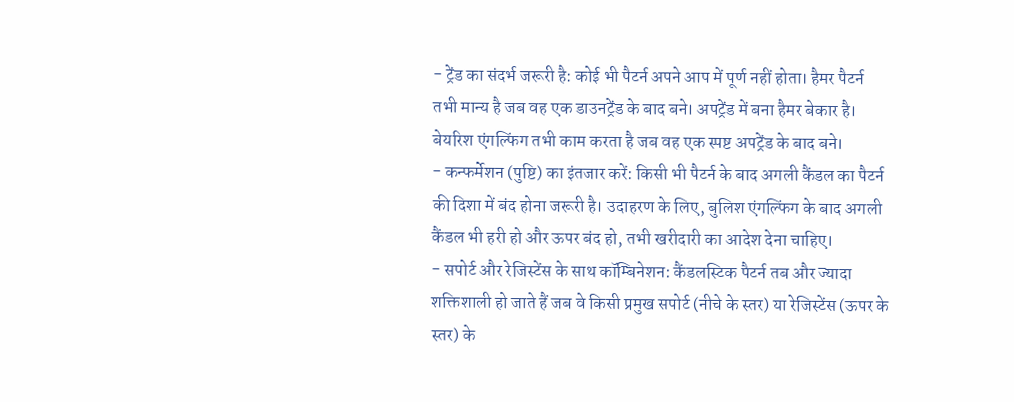- ट्रेंड का संदर्भ जरूरी है: कोई भी पैटर्न अपने आप में पूर्ण नहीं होता। हैमर पैटर्न तभी मान्य है जब वह एक डाउनट्रेंड के बाद बने। अपट्रेंड में बना हैमर बेकार है। बेयरिश एंगल्फिंग तभी काम करता है जब वह एक स्पष्ट अपट्रेंड के बाद बने।
- कन्फर्मेशन (पुष्टि) का इंतजार करें: किसी भी पैटर्न के बाद अगली कैंडल का पैटर्न की दिशा में बंद होना जरूरी है। उदाहरण के लिए, बुलिश एंगल्फिंग के बाद अगली कैंडल भी हरी हो और ऊपर बंद हो, तभी खरीदारी का आदेश देना चाहिए।
- सपोर्ट और रेजिस्टेंस के साथ कॉम्बिनेशन: कैंडलस्टिक पैटर्न तब और ज्यादा शक्तिशाली हो जाते हैं जब वे किसी प्रमुख सपोर्ट (नीचे के स्तर) या रेजिस्टेंस (ऊपर के स्तर) के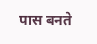पास बनते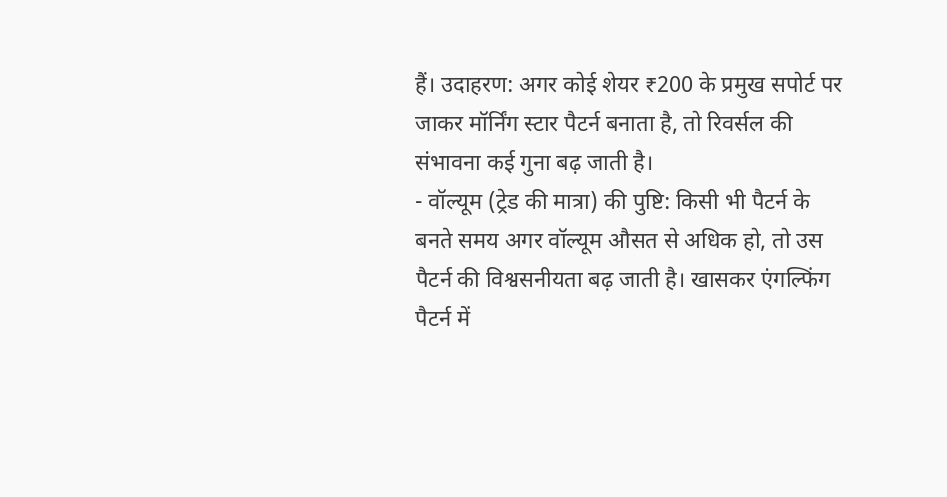हैं। उदाहरण: अगर कोई शेयर ₹200 के प्रमुख सपोर्ट पर जाकर मॉर्निंग स्टार पैटर्न बनाता है, तो रिवर्सल की संभावना कई गुना बढ़ जाती है।
- वॉल्यूम (ट्रेड की मात्रा) की पुष्टि: किसी भी पैटर्न के बनते समय अगर वॉल्यूम औसत से अधिक हो, तो उस पैटर्न की विश्वसनीयता बढ़ जाती है। खासकर एंगल्फिंग पैटर्न में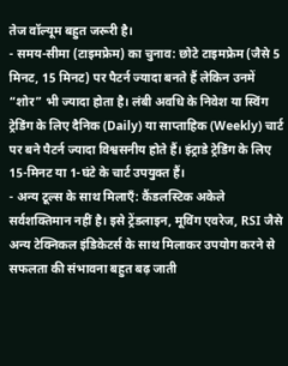तेज वॉल्यूम बहुत जरूरी है।
- समय-सीमा (टाइमफ्रेम) का चुनाव: छोटे टाइमफ्रेम (जैसे 5 मिनट, 15 मिनट) पर पैटर्न ज्यादा बनते हैं लेकिन उनमें “शोर” भी ज्यादा होता है। लंबी अवधि के निवेश या स्विंग ट्रेडिंग के लिए दैनिक (Daily) या साप्ताहिक (Weekly) चार्ट पर बने पैटर्न ज्यादा विश्वसनीय होते हैं। इंट्राडे ट्रेडिंग के लिए 15-मिनट या 1-घंटे के चार्ट उपयुक्त हैं।
- अन्य टूल्स के साथ मिलाएँ: कैंडलस्टिक अकेले सर्वशक्तिमान नहीं है। इसे ट्रेंडलाइन, मूविंग एवरेज, RSI जैसे अन्य टेक्निकल इंडिकेटर्स के साथ मिलाकर उपयोग करने से सफलता की संभावना बहुत बढ़ जाती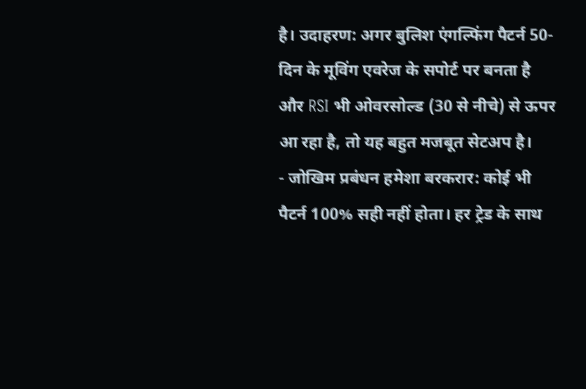है। उदाहरण: अगर बुलिश एंगल्फिंग पैटर्न 50-दिन के मूविंग एवरेज के सपोर्ट पर बनता है और RSI भी ओवरसोल्ड (30 से नीचे) से ऊपर आ रहा है, तो यह बहुत मजबूत सेटअप है।
- जोखिम प्रबंधन हमेशा बरकरार: कोई भी पैटर्न 100% सही नहीं होता। हर ट्रेड के साथ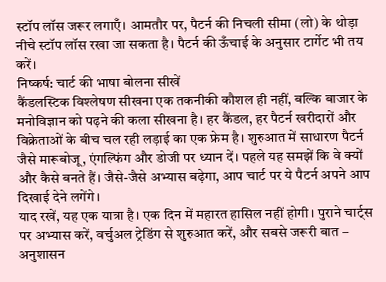स्टॉप लॉस जरूर लगाएँ। आमतौर पर, पैटर्न की निचली सीमा (लो) के थोड़ा नीचे स्टॉप लॉस रखा जा सकता है। पैटर्न की ऊँचाई के अनुसार टार्गेट भी तय करें।
निष्कर्ष: चार्ट की भाषा बोलना सीखें
कैंडलस्टिक विश्लेषण सीखना एक तकनीकी कौशल ही नहीं, बल्कि बाजार के मनोविज्ञान को पढ़ने की कला सीखना है। हर कैंडल, हर पैटर्न खरीदारों और विक्रेताओं के बीच चल रही लड़ाई का एक फ्रेम है। शुरुआत में साधारण पैटर्न जैसे मारूबोजू, एंगल्फिंग और डोजी पर ध्यान दें। पहले यह समझें कि वे क्यों और कैसे बनते हैं। जैसे-जैसे अभ्यास बढ़ेगा, आप चार्ट पर ये पैटर्न अपने आप दिखाई देने लगेंगे।
याद रखें, यह एक यात्रा है। एक दिन में महारत हासिल नहीं होगी। पुराने चार्ट्स पर अभ्यास करें, वर्चुअल ट्रेडिंग से शुरुआत करें, और सबसे जरूरी बात – अनुशासन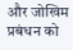और जोखिम प्रबंधन को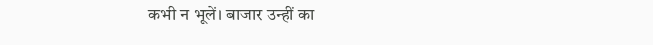कभी न भूलें। बाजार उन्हीं का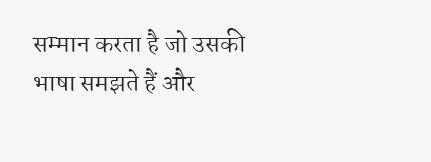सम्मान करता है जो उसकी भाषा समझते हैं और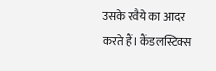उसके रवैये का आदर करते हैं। कैंडलस्टिक्स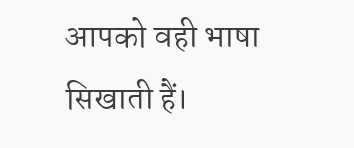आपको वही भाषा सिखाती हैं।